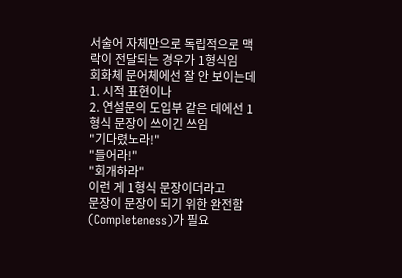서술어 자체만으로 독립적으로 맥락이 전달되는 경우가 1형식임
회화체 문어체에선 잘 안 보이는데
1. 시적 표현이나
2. 연설문의 도입부 같은 데에선 1형식 문장이 쓰이긴 쓰임
"기다렸노라!"
"들어라!"
"회개하라"
이런 게 1형식 문장이더라고
문장이 문장이 되기 위한 완전함 (Completeness)가 필요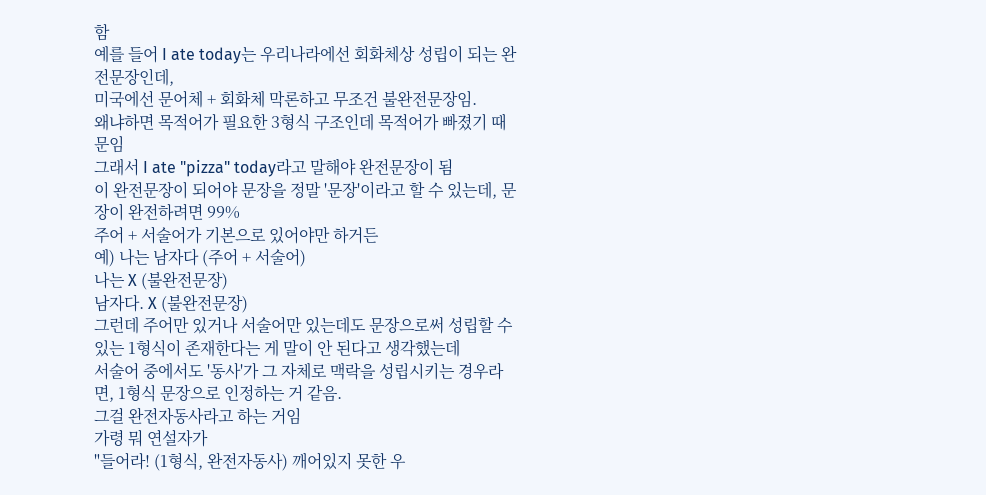함
예를 들어 I ate today는 우리나라에선 회화체상 성립이 되는 완전문장인데,
미국에선 문어체 + 회화체 막론하고 무조건 불완전문장임.
왜냐하면 목적어가 필요한 3형식 구조인데 목적어가 빠졌기 때문임
그래서 I ate "pizza" today라고 말해야 완전문장이 됨
이 완전문장이 되어야 문장을 정말 '문장'이라고 할 수 있는데, 문장이 완전하려면 99%
주어 + 서술어가 기본으로 있어야만 하거든
예) 나는 남자다 (주어 + 서술어)
나는 X (불완전문장)
남자다. X (불완전문장)
그런데 주어만 있거나 서술어만 있는데도 문장으로써 성립할 수 있는 1형식이 존재한다는 게 말이 안 된다고 생각했는데
서술어 중에서도 '동사'가 그 자체로 맥락을 성립시키는 경우라면, 1형식 문장으로 인정하는 거 같음.
그걸 완전자동사라고 하는 거임
가령 뭐 연설자가
"들어라! (1형식, 완전자동사) 깨어있지 못한 우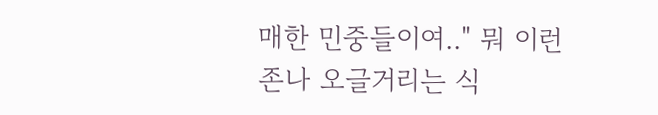매한 민중들이여.." 뭐 이런 존나 오글거리는 식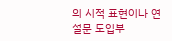의 시적 표현이나 연설문 도입부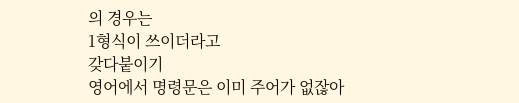의 경우는
1형식이 쓰이더라고
갖다붙이기
영어에서 명령문은 이미 주어가 없잖아